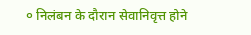० निलंबन के दौरान सेवानिवृत्त होने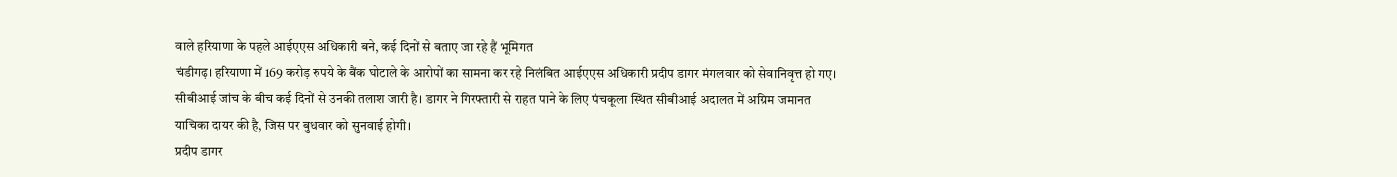वाले हरियाणा के पहले आईएएस अधिकारी बने, कई दिनों से बताए जा रहे हैं भूमिगत
चंडीगढ़। हरियाणा में 169 करोड़ रुपये के बैंक घोटाले के आरोपों का सामना कर रहे निलंबित आईएएस अधिकारी प्रदीप डागर मंगलवार को सेवानिवृत्त हो गए। सीबीआई जांच के बीच कई दिनों से उनकी तलाश जारी है। डागर ने गिरफ्तारी से राहत पाने के लिए पंचकूला स्थित सीबीआई अदालत में अग्रिम जमानत याचिका दायर की है, जिस पर बुधवार को सुनवाई होगी।
प्रदीप डागर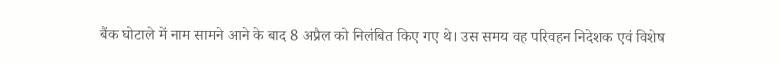बैंक घोटाले में नाम सामने आने के बाद 8 अप्रैल को निलंबित किए गए थे। उस समय वह परिवहन निदेशक एवं विशेष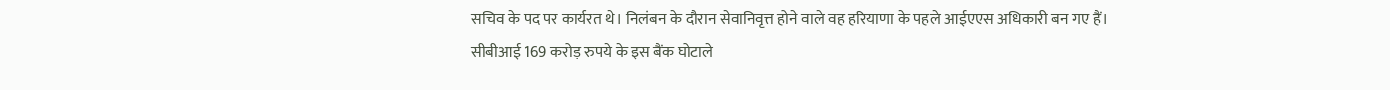सचिव के पद पर कार्यरत थे। निलंबन के दौरान सेवानिवृत्त होने वाले वह हरियाणा के पहले आईएएस अधिकारी बन गए हैं।
सीबीआई 169 करोड़ रुपये के इस बैंक घोटाले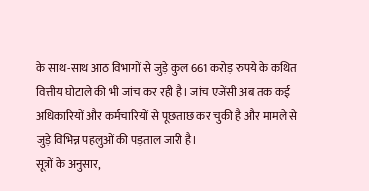के साथ-साथ आठ विभागों से जुड़े कुल 661 करोड़ रुपये के कथित वित्तीय घोटाले की भी जांच कर रही है। जांच एजेंसी अब तक कई अधिकारियों और कर्मचारियों से पूछताछ कर चुकी है और मामले से जुड़े विभिन्न पहलुओं की पड़ताल जारी है।
सूत्रों के अनुसार,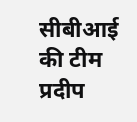सीबीआई की टीम प्रदीप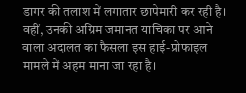डागर की तलाश में लगातार छापेमारी कर रही है। वहीं, उनकी अग्रिम जमानत याचिका पर आने वाला अदालत का फैसला इस हाई-प्रोफाइल मामले में अहम माना जा रहा है।